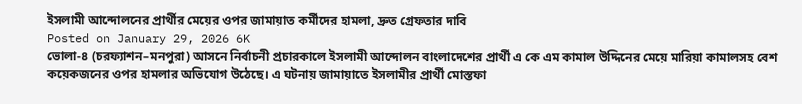ইসলামী আন্দোলনের প্রার্থীর মেয়ের ওপর জামায়াত কর্মীদের হামলা, দ্রুত গ্রেফতার দাবি
Posted on January 29, 2026 6K
ভোলা-৪ (চরফ্যাশন–মনপুরা) আসনে নির্বাচনী প্রচারকালে ইসলামী আন্দোলন বাংলাদেশের প্রার্থী এ কে এম কামাল উদ্দিনের মেয়ে মারিয়া কামালসহ বেশ কয়েকজনের ওপর হামলার অভিযোগ উঠেছে। এ ঘটনায় জামায়াতে ইসলামীর প্রার্থী মোস্তফা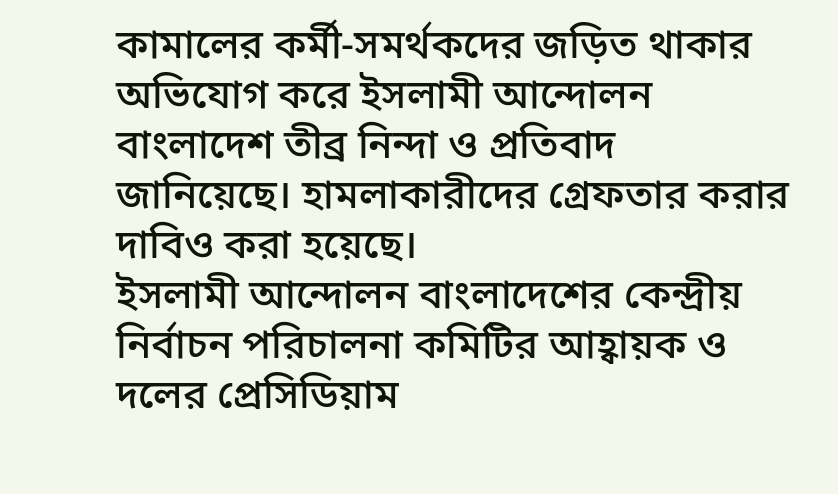কামালের কর্মী-সমর্থকদের জড়িত থাকার অভিযোগ করে ইসলামী আন্দোলন বাংলাদেশ তীব্র নিন্দা ও প্রতিবাদ জানিয়েছে। হামলাকারীদের গ্রেফতার করার দাবিও করা হয়েছে।
ইসলামী আন্দোলন বাংলাদেশের কেন্দ্রীয় নির্বাচন পরিচালনা কমিটির আহ্বায়ক ও দলের প্রেসিডিয়াম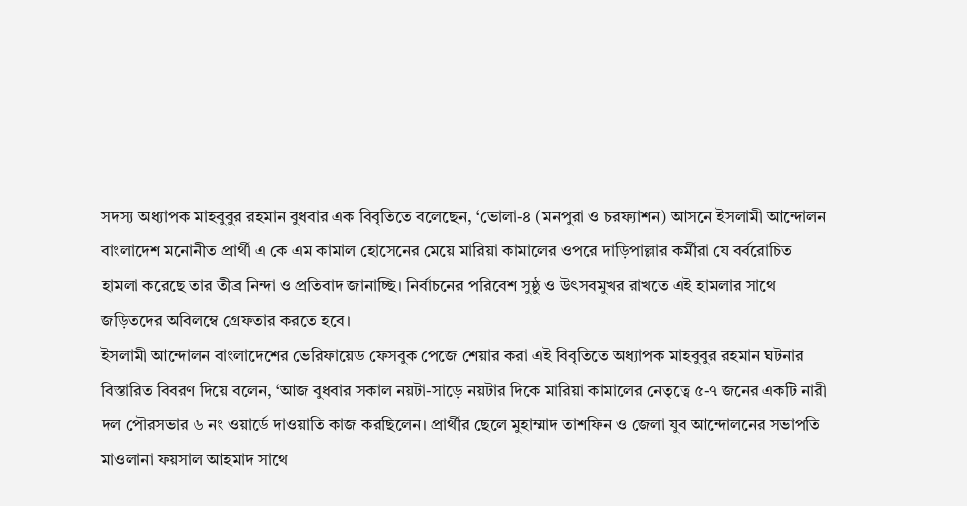সদস্য অধ্যাপক মাহবুবুর রহমান বুধবার এক বিবৃতিতে বলেছেন, ‘ভোলা-৪ (মনপুরা ও চরফ্যাশন) আসনে ইসলামী আন্দোলন বাংলাদেশ মনোনীত প্রার্থী এ কে এম কামাল হোসেনের মেয়ে মারিয়া কামালের ওপরে দাড়িপাল্লার কর্মীরা যে বর্বরোচিত হামলা করেছে তার তীব্র নিন্দা ও প্রতিবাদ জানাচ্ছি। নির্বাচনের পরিবেশ সুষ্ঠু ও উৎসবমুখর রাখতে এই হামলার সাথে জড়িতদের অবিলম্বে গ্রেফতার করতে হবে।
ইসলামী আন্দোলন বাংলাদেশের ভেরিফায়েড ফেসবুক পেজে শেয়ার করা এই বিবৃতিতে অধ্যাপক মাহবুবুর রহমান ঘটনার বিস্তারিত বিবরণ দিয়ে বলেন, ‘আজ বুধবার সকাল নয়টা-সাড়ে নয়টার দিকে মারিয়া কামালের নেতৃত্বে ৫-৭ জনের একটি নারী দল পৌরসভার ৬ নং ওয়ার্ডে দাওয়াতি কাজ করছিলেন। প্রার্থীর ছেলে মুহাম্মাদ তাশফিন ও জেলা যুব আন্দোলনের সভাপতি মাওলানা ফয়সাল আহমাদ সাথে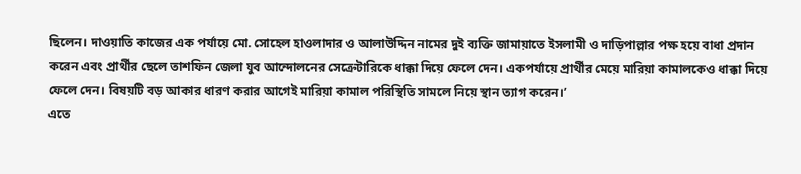ছিলেন। দাওয়াতি কাজের এক পর্যায়ে মো. সোহেল হাওলাদার ও আলাউদ্দিন নামের দুই ব্যক্তি জামায়াতে ইসলামী ও দাড়িপাল্লার পক্ষ হয়ে বাধা প্রদান করেন এবং প্রার্থীর ছেলে তাশফিন জেলা যুব আন্দোলনের সেক্রেটারিকে ধাক্কা দিয়ে ফেলে দেন। একপর্যায়ে প্রার্থীর মেয়ে মারিয়া কামালকেও ধাক্কা দিয়ে ফেলে দেন। বিষয়টি বড় আকার ধারণ করার আগেই মারিয়া কামাল পরিস্থিতি সামলে নিয়ে স্থান ত্যাগ করেন।’
এতে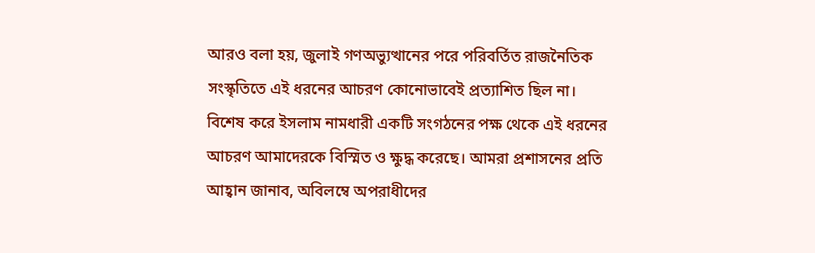আরও বলা হয়, জুলাই গণঅভ্যুত্থানের পরে পরিবর্তিত রাজনৈতিক সংস্কৃতিতে এই ধরনের আচরণ কোনোভাবেই প্রত্যাশিত ছিল না। বিশেষ করে ইসলাম নামধারী একটি সংগঠনের পক্ষ থেকে এই ধরনের আচরণ আমাদেরকে বিস্মিত ও ক্ষুদ্ধ করেছে। আমরা প্রশাসনের প্রতি আহ্বান জানাব, অবিলম্বে অপরাধীদের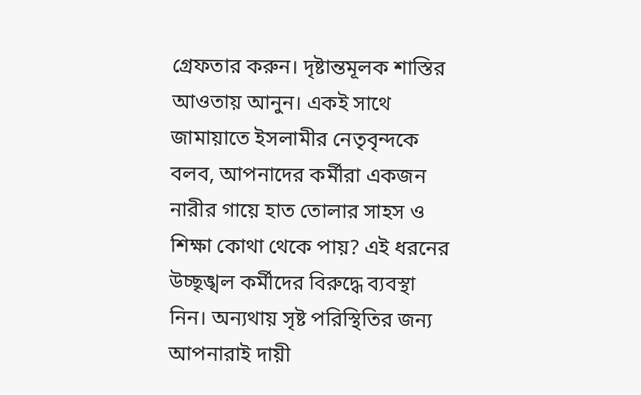গ্রেফতার করুন। দৃষ্টান্তমূলক শাস্তির আওতায় আনুন। একই সাথে জামায়াতে ইসলামীর নেতৃবৃন্দকে বলব, আপনাদের কর্মীরা একজন নারীর গায়ে হাত তোলার সাহস ও শিক্ষা কোথা থেকে পায়? এই ধরনের উচ্ছৃঙ্খল কর্মীদের বিরুদ্ধে ব্যবস্থা নিন। অন্যথায় সৃষ্ট পরিস্থিতির জন্য আপনারাই দায়ী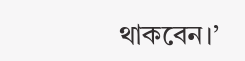থাকবেন।’